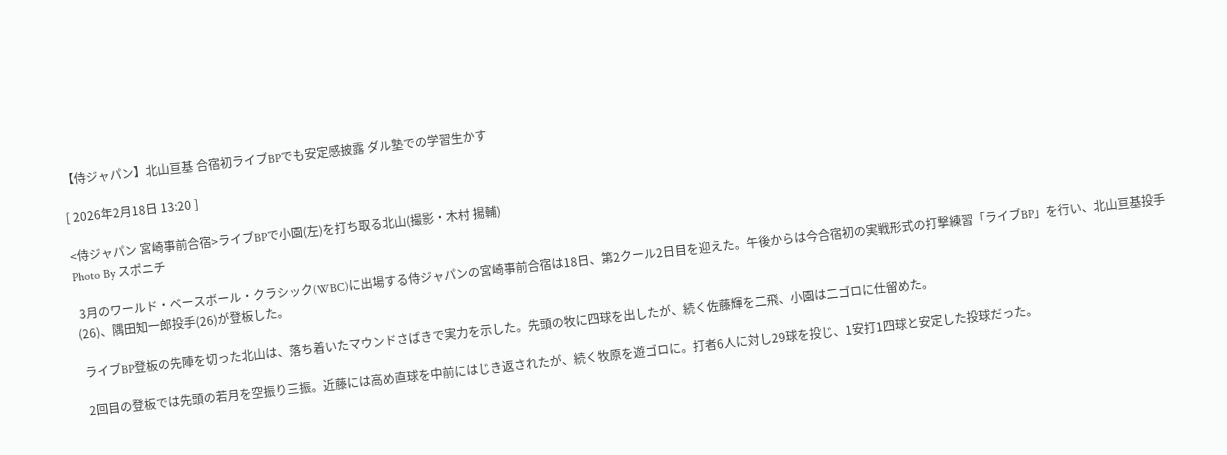【侍ジャパン】北山亘基 合宿初ライブBPでも安定感披露 ダル塾での学習生かす

[ 2026年2月18日 13:20 ]

<侍ジャパン 宮崎事前合宿>ライブBPで小園(左)を打ち取る北山(撮影・木村 揚輔)
Photo By スポニチ

 3月のワールド・ベースボール・クラシック(WBC)に出場する侍ジャパンの宮崎事前合宿は18日、第2クール2日目を迎えた。午後からは今合宿初の実戦形式の打撃練習「ライブBP」を行い、北山亘基投手(26)、隅田知一郎投手(26)が登板した。

 ライブBP登板の先陣を切った北山は、落ち着いたマウンドさばきで実力を示した。先頭の牧に四球を出したが、続く佐藤輝を二飛、小園は二ゴロに仕留めた。

 2回目の登板では先頭の若月を空振り三振。近藤には高め直球を中前にはじき返されたが、続く牧原を遊ゴロに。打者6人に対し29球を投じ、1安打1四球と安定した投球だった。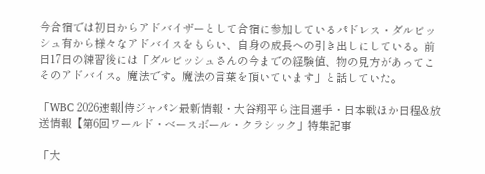今合宿では初日からアドバイザーとして合宿に参加しているパドレス・ダルビッシュ有から様々なアドバイスをもらい、自身の成長への引き出しにしている。前日17日の練習後には「ダルビッシュさんの今までの経験値、物の見方があってこそのアドバイス。魔法です。魔法の言葉を頂いています」と話していた。

「WBC 2026速報|侍ジャパン最新情報・大谷翔平ら注目選手・日本戦ほか日程&放送情報【第6回ワールド・ベースボール・クラシック」特集記事

「大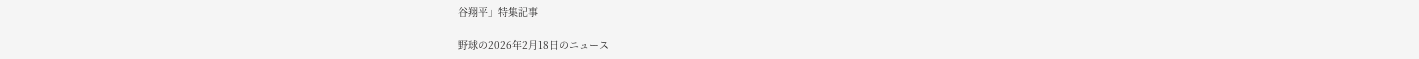谷翔平」特集記事

野球の2026年2月18日のニュース